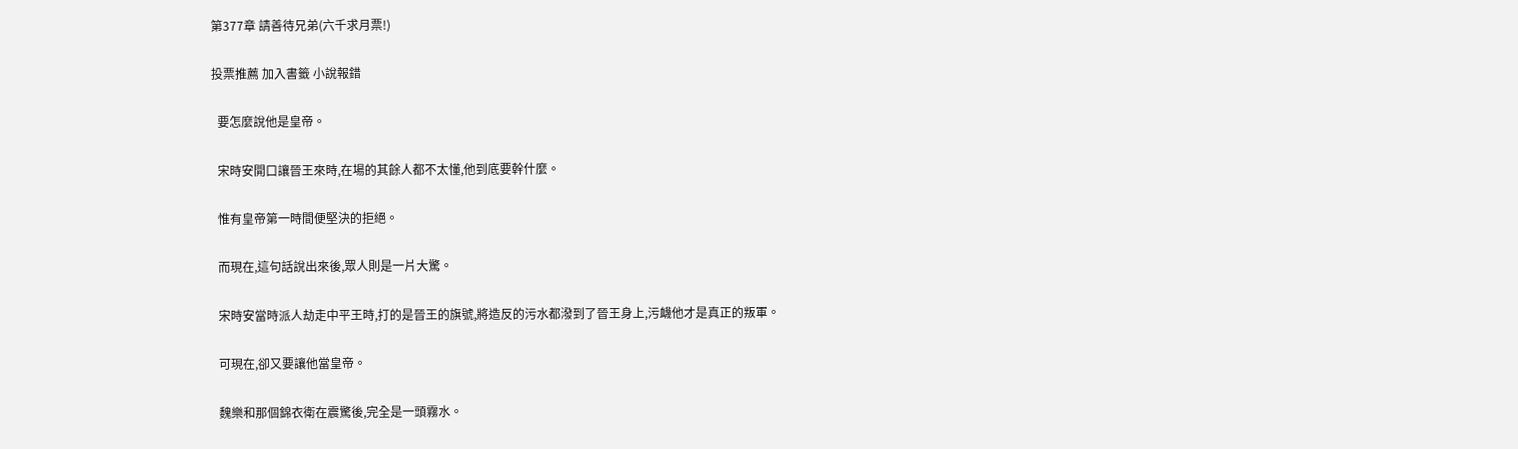第377章 請善待兄弟(六千求月票!)

投票推薦 加入書籤 小說報錯

  要怎麼說他是皇帝。

  宋時安開口讓晉王來時,在場的其餘人都不太懂,他到底要幹什麼。

  惟有皇帝第一時間便堅決的拒絕。

  而現在,這句話說出來後,眾人則是一片大驚。

  宋時安當時派人劫走中平王時,打的是晉王的旗號,將造反的污水都潑到了晉王身上,污衊他才是真正的叛軍。

  可現在,卻又要讓他當皇帝。

  魏樂和那個錦衣衛在震驚後,完全是一頭霧水。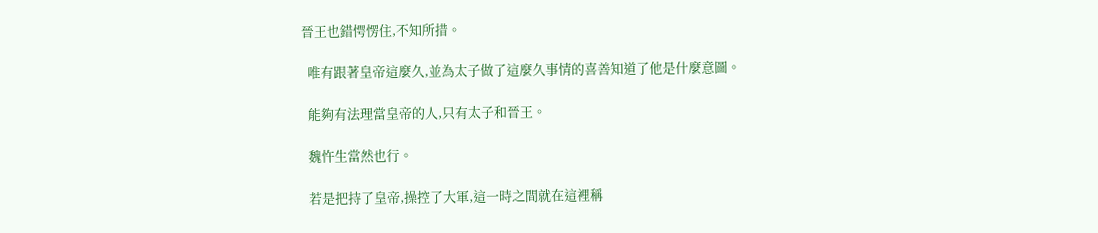晉王也錯愕愣住,不知所措。

  唯有跟著皇帝這麼久,並為太子做了這麼久事情的喜善知道了他是什麼意圖。

  能夠有法理當皇帝的人,只有太子和晉王。

  魏忤生當然也行。

  若是把持了皇帝,操控了大軍,這一時之間就在這裡稱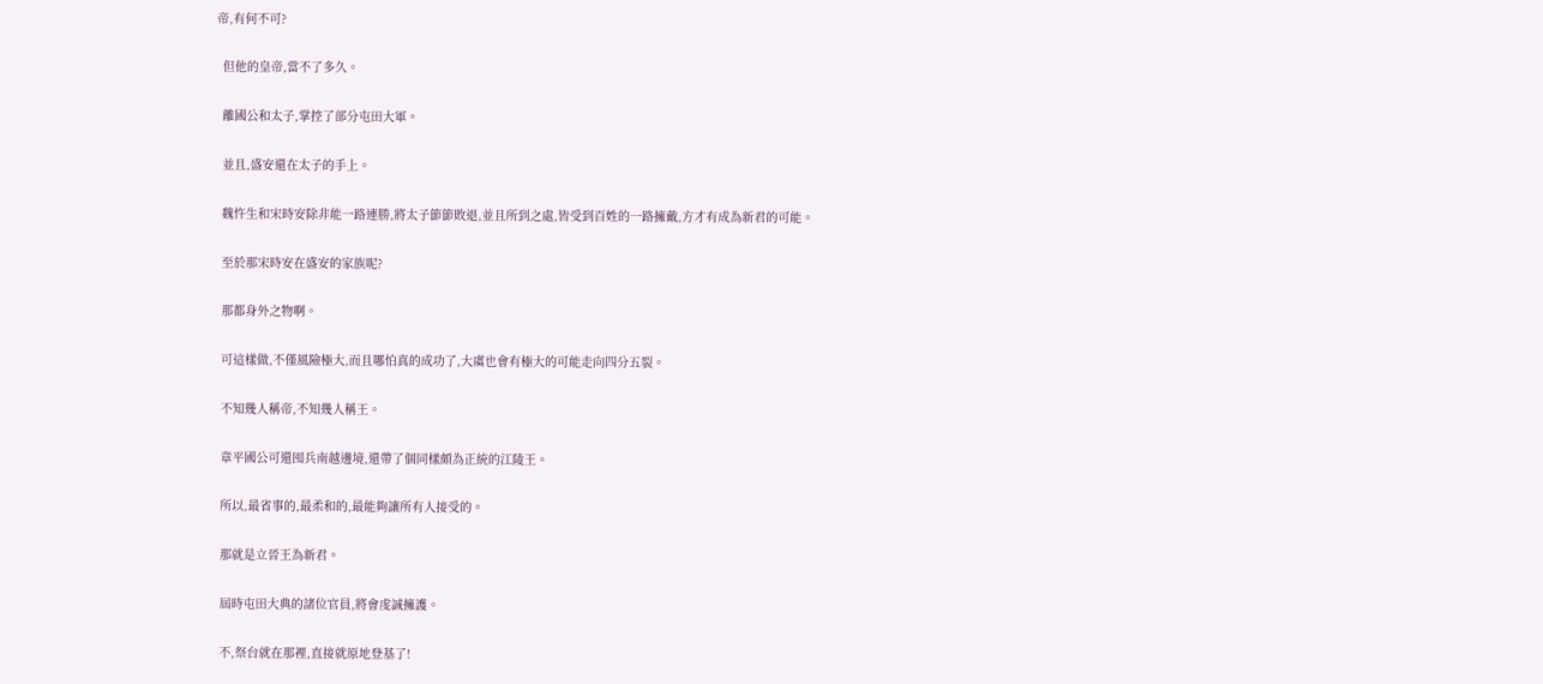帝,有何不可?

  但他的皇帝,當不了多久。

  離國公和太子,掌控了部分屯田大軍。

  並且,盛安還在太子的手上。

  魏忤生和宋時安除非能一路連勝,將太子節節敗退,並且所到之處,皆受到百姓的一路擁戴,方才有成為新君的可能。

  至於那宋時安在盛安的家族呢?

  那都身外之物啊。

  可這樣做,不僅風險極大,而且哪怕真的成功了,大虞也會有極大的可能走向四分五裂。

  不知幾人稱帝,不知幾人稱王。

  章平國公可還囤兵南越邊境,還帶了個同樣頗為正統的江陵王。

  所以,最省事的,最柔和的,最能夠讓所有人接受的。

  那就是立晉王為新君。

  屆時屯田大典的諸位官員,將會虔誠擁護。

  不,祭台就在那裡,直接就原地登基了!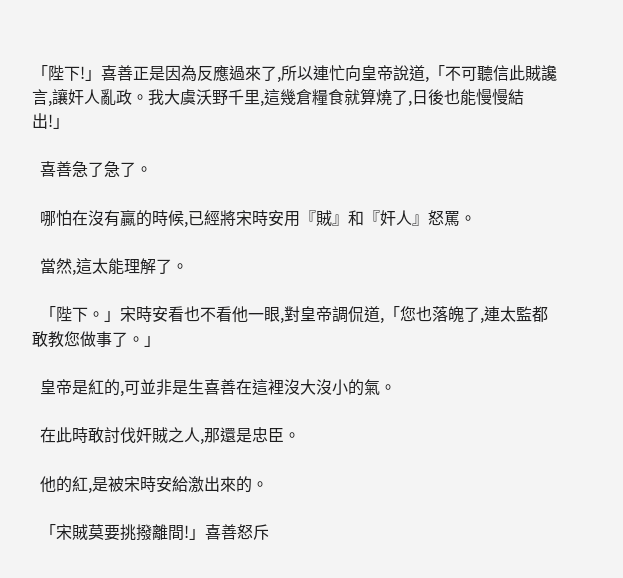「陛下!」喜善正是因為反應過來了,所以連忙向皇帝說道,「不可聽信此賊讒言,讓奸人亂政。我大虞沃野千里,這幾倉糧食就算燒了,日後也能慢慢結出!」

  喜善急了急了。

  哪怕在沒有贏的時候,已經將宋時安用『賊』和『奸人』怒罵。

  當然,這太能理解了。

  「陛下。」宋時安看也不看他一眼,對皇帝調侃道,「您也落魄了,連太監都敢教您做事了。」

  皇帝是紅的,可並非是生喜善在這裡沒大沒小的氣。

  在此時敢討伐奸賊之人,那還是忠臣。

  他的紅,是被宋時安給激出來的。

  「宋賊莫要挑撥離間!」喜善怒斥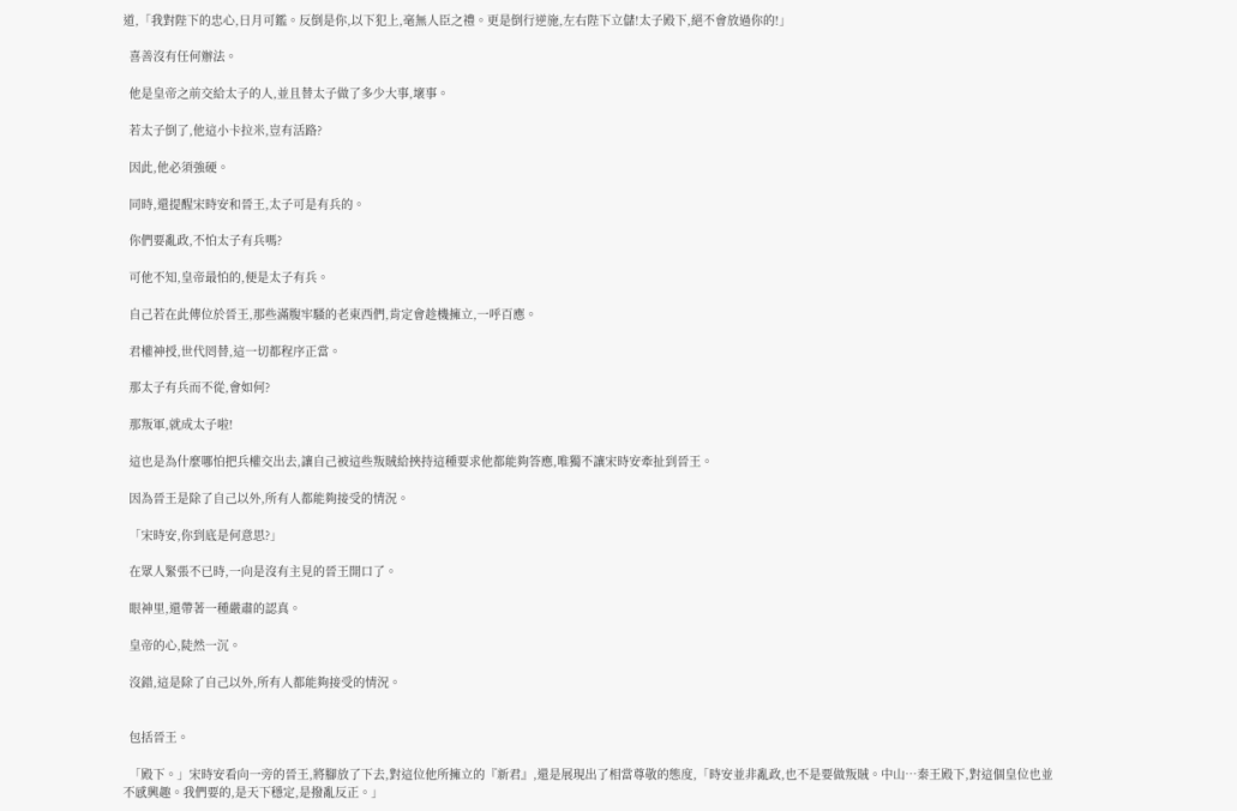道,「我對陛下的忠心,日月可鑑。反倒是你,以下犯上,毫無人臣之禮。更是倒行逆施,左右陛下立儲!太子殿下,絕不會放過你的!」

  喜善沒有任何辦法。

  他是皇帝之前交給太子的人,並且替太子做了多少大事,壞事。

  若太子倒了,他這小卡拉米,豈有活路?

  因此,他必須強硬。

  同時,還提醒宋時安和晉王,太子可是有兵的。

  你們要亂政,不怕太子有兵嗎?

  可他不知,皇帝最怕的,便是太子有兵。

  自己若在此傳位於晉王,那些滿腹牢騷的老東西們,肯定會趁機擁立,一呼百應。

  君權神授,世代罔替,這一切都程序正當。

  那太子有兵而不從,會如何?

  那叛軍,就成太子啦!

  這也是為什麼哪怕把兵權交出去,讓自己被這些叛賊給挾持這種要求他都能夠答應,唯獨不讓宋時安牽扯到晉王。

  因為晉王是除了自己以外,所有人都能夠接受的情況。

  「宋時安,你到底是何意思?」

  在眾人緊張不已時,一向是沒有主見的晉王開口了。

  眼神里,還帶著一種嚴肅的認真。

  皇帝的心,陡然一沉。

  沒錯,這是除了自己以外,所有人都能夠接受的情況。


  包括晉王。

  「殿下。」宋時安看向一旁的晉王,將腳放了下去,對這位他所擁立的『新君』,還是展現出了相當尊敬的態度,「時安並非亂政,也不是要做叛賊。中山…秦王殿下,對這個皇位也並不感興趣。我們要的,是天下穩定,是撥亂反正。」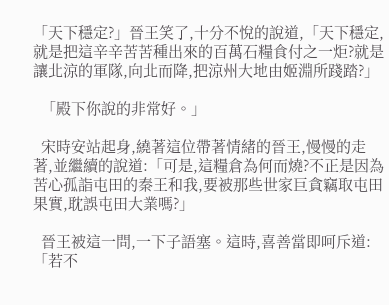「天下穩定?」晉王笑了,十分不悅的說道,「天下穩定,就是把這辛辛苦苦種出來的百萬石糧食付之一炬?就是讓北涼的軍隊,向北而降,把涼州大地由姬淵所踐踏?」

  「殿下你說的非常好。」

  宋時安站起身,繞著這位帶著情緒的晉王,慢慢的走著,並繼續的說道:「可是,這糧倉為何而燒?不正是因為苦心孤詣屯田的秦王和我,要被那些世家巨貪竊取屯田果實,耽誤屯田大業嗎?」

  晉王被這一問,一下子語塞。這時,喜善當即呵斥道:「若不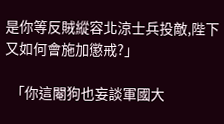是你等反賊縱容北涼士兵投敵,陛下又如何會施加懲戒?」

  「你這閹狗也妄談軍國大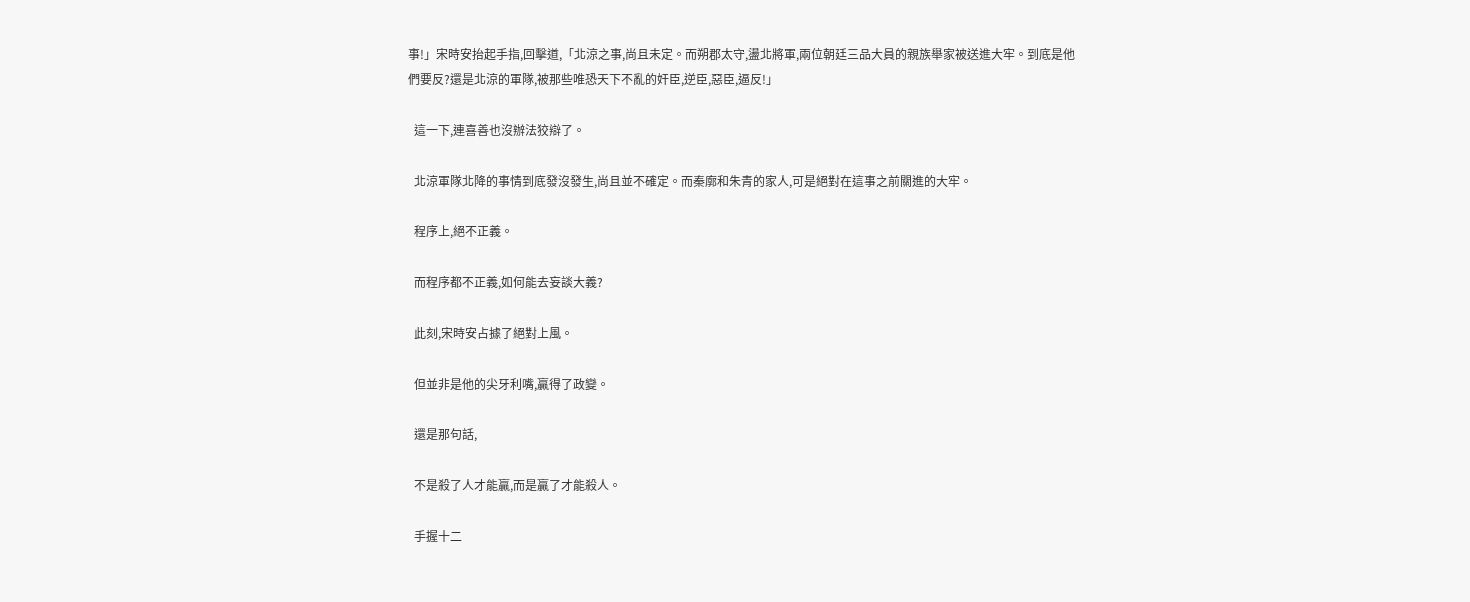事!」宋時安抬起手指,回擊道,「北涼之事,尚且未定。而朔郡太守,盪北將軍,兩位朝廷三品大員的親族舉家被送進大牢。到底是他們要反?還是北涼的軍隊,被那些唯恐天下不亂的奸臣,逆臣,惡臣,逼反!」

  這一下,連喜善也沒辦法狡辯了。

  北涼軍隊北降的事情到底發沒發生,尚且並不確定。而秦廓和朱青的家人,可是絕對在這事之前關進的大牢。

  程序上,絕不正義。

  而程序都不正義,如何能去妄談大義?

  此刻,宋時安占據了絕對上風。

  但並非是他的尖牙利嘴,贏得了政變。

  還是那句話,

  不是殺了人才能贏,而是贏了才能殺人。

  手握十二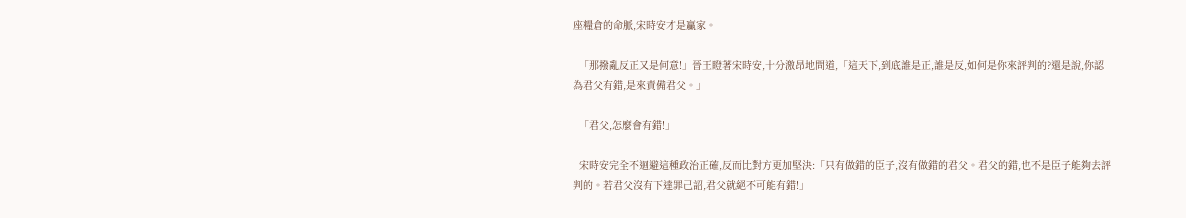座糧倉的命脈,宋時安才是贏家。

  「那撥亂反正又是何意!」晉王瞪著宋時安,十分激昂地問道,「這天下,到底誰是正,誰是反,如何是你來評判的?還是說,你認為君父有錯,是來責備君父。」

  「君父,怎麼會有錯!」

  宋時安完全不迴避這種政治正確,反而比對方更加堅決:「只有做錯的臣子,沒有做錯的君父。君父的錯,也不是臣子能夠去評判的。若君父沒有下達罪己詔,君父就絕不可能有錯!」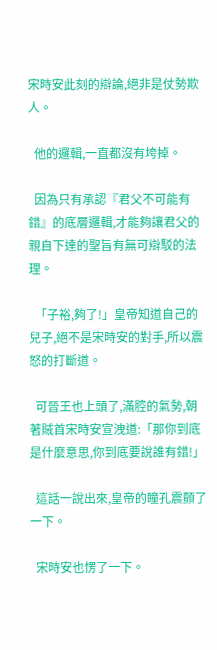宋時安此刻的辯論,絕非是仗勢欺人。

  他的邏輯,一直都沒有垮掉。

  因為只有承認『君父不可能有錯』的底層邏輯,才能夠讓君父的親自下達的聖旨有無可辯駁的法理。

  「子裕,夠了!」皇帝知道自己的兒子,絕不是宋時安的對手,所以震怒的打斷道。

  可晉王也上頭了,滿腔的氣勢,朝著賊首宋時安宣洩道:「那你到底是什麼意思,你到底要說誰有錯!」

  這話一說出來,皇帝的瞳孔震顫了一下。

  宋時安也愣了一下。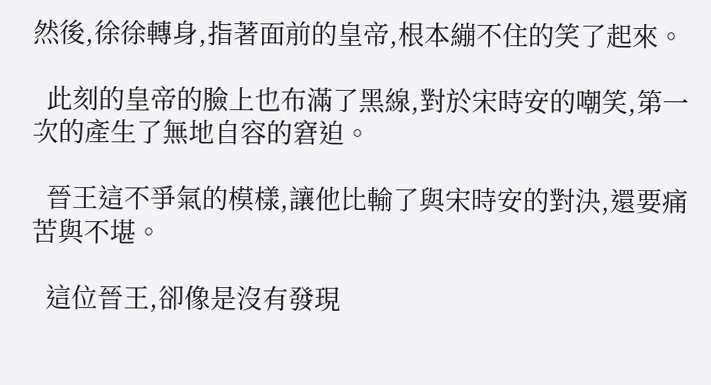然後,徐徐轉身,指著面前的皇帝,根本繃不住的笑了起來。

  此刻的皇帝的臉上也布滿了黑線,對於宋時安的嘲笑,第一次的產生了無地自容的窘迫。

  晉王這不爭氣的模樣,讓他比輸了與宋時安的對決,還要痛苦與不堪。

  這位晉王,卻像是沒有發現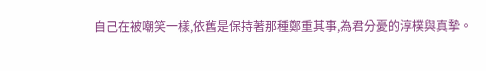自己在被嘲笑一樣,依舊是保持著那種鄭重其事,為君分憂的淳樸與真摯。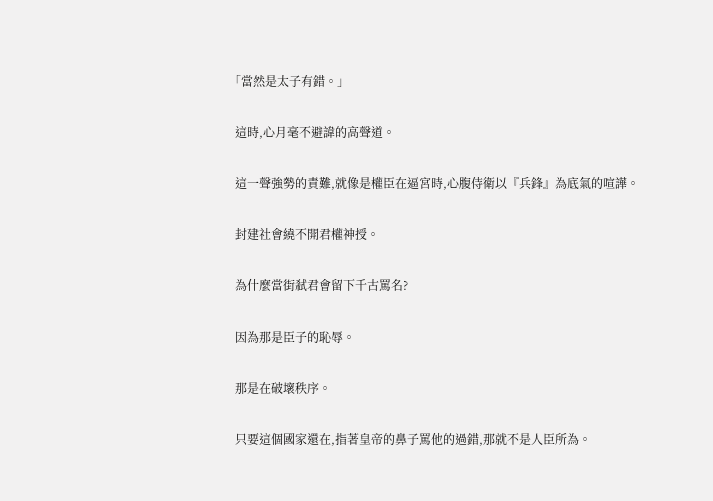「當然是太子有錯。」

  這時,心月毫不避諱的高聲道。

  這一聲強勢的責難,就像是權臣在逼宮時,心腹侍衛以『兵鋒』為底氣的喧譁。

  封建社會繞不開君權神授。

  為什麼當街弒君會留下千古罵名?

  因為那是臣子的恥辱。

  那是在破壞秩序。

  只要這個國家還在,指著皇帝的鼻子罵他的過錯,那就不是人臣所為。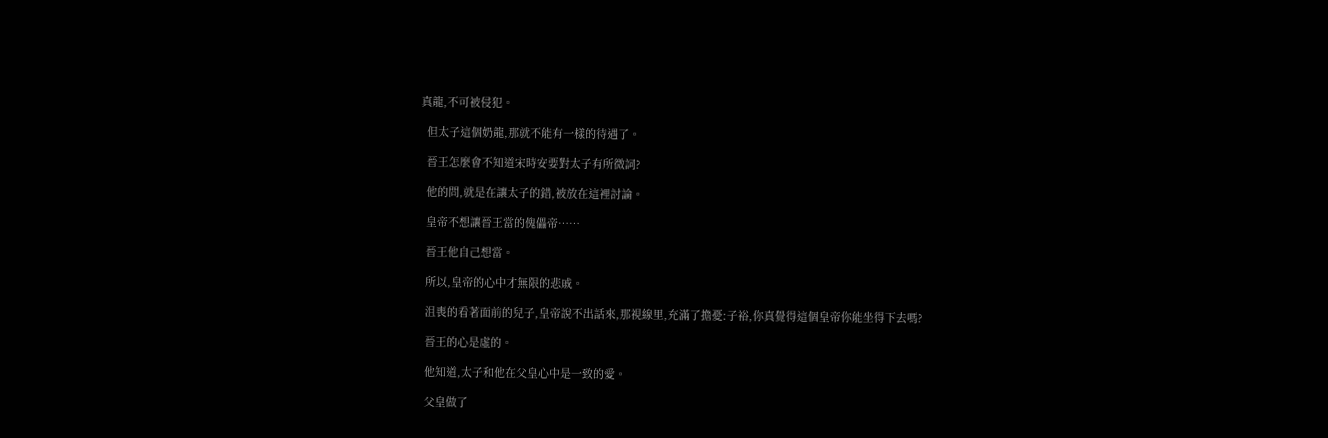真龍,不可被侵犯。

  但太子這個奶龍,那就不能有一樣的待遇了。

  晉王怎麼會不知道宋時安要對太子有所微詞?

  他的問,就是在讓太子的錯,被放在這裡討論。

  皇帝不想讓晉王當的傀儡帝……

  晉王他自己想當。

  所以,皇帝的心中才無限的悲戚。

  沮喪的看著面前的兒子,皇帝說不出話來,那視線里,充滿了擔憂:子裕,你真覺得這個皇帝你能坐得下去嗎?

  晉王的心是虛的。

  他知道,太子和他在父皇心中是一致的愛。

  父皇做了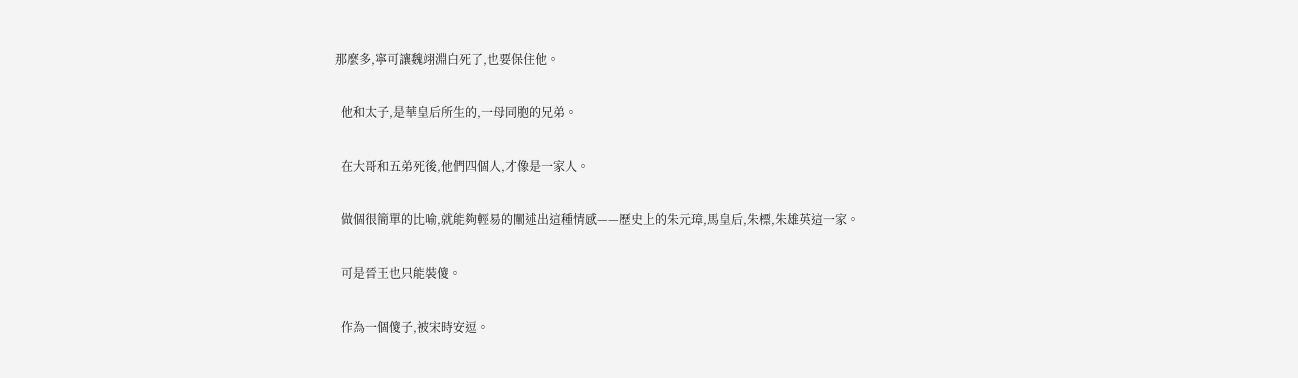那麼多,寧可讓魏翊淵白死了,也要保住他。

  他和太子,是華皇后所生的,一母同胞的兄弟。

  在大哥和五弟死後,他們四個人,才像是一家人。

  做個很簡單的比喻,就能夠輕易的闡述出這種情感——歷史上的朱元璋,馬皇后,朱標,朱雄英這一家。

  可是晉王也只能裝傻。

  作為一個傻子,被宋時安逗。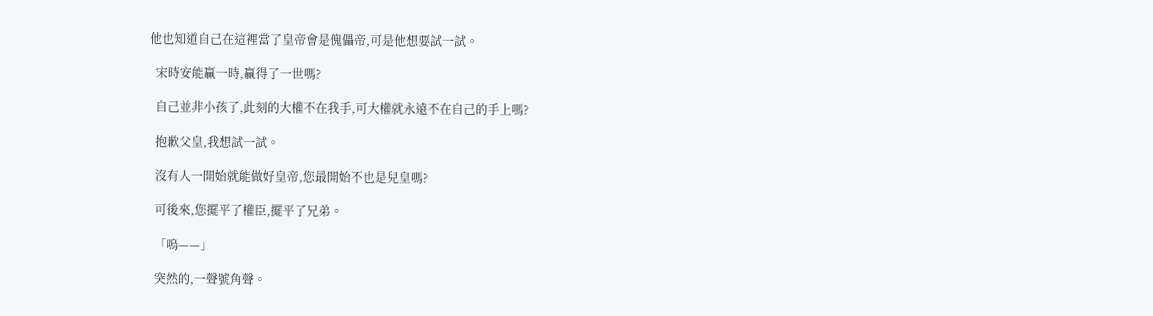他也知道自己在這裡當了皇帝會是傀儡帝,可是他想要試一試。

  宋時安能贏一時,贏得了一世嗎?

  自己並非小孩了,此刻的大權不在我手,可大權就永遠不在自己的手上嗎?

  抱歉父皇,我想試一試。

  沒有人一開始就能做好皇帝,您最開始不也是兒皇嗎?

  可後來,您擺平了權臣,擺平了兄弟。

  「嗚——」

  突然的,一聲號角聲。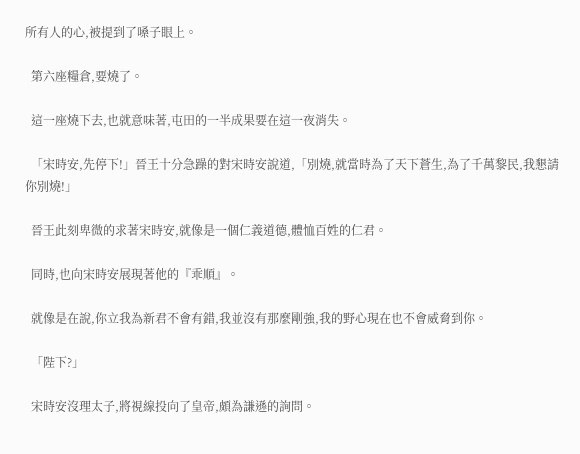所有人的心,被提到了嗓子眼上。

  第六座糧倉,要燒了。

  這一座燒下去,也就意味著,屯田的一半成果要在這一夜消失。

  「宋時安,先停下!」晉王十分急躁的對宋時安說道,「別燒,就當時為了天下蒼生,為了千萬黎民,我懇請你別燒!」

  晉王此刻卑微的求著宋時安,就像是一個仁義道德,體恤百姓的仁君。

  同時,也向宋時安展現著他的『乖順』。

  就像是在說,你立我為新君不會有錯,我並沒有那麼剛強,我的野心現在也不會威脅到你。

  「陛下?」

  宋時安沒理太子,將視線投向了皇帝,頗為謙遜的詢問。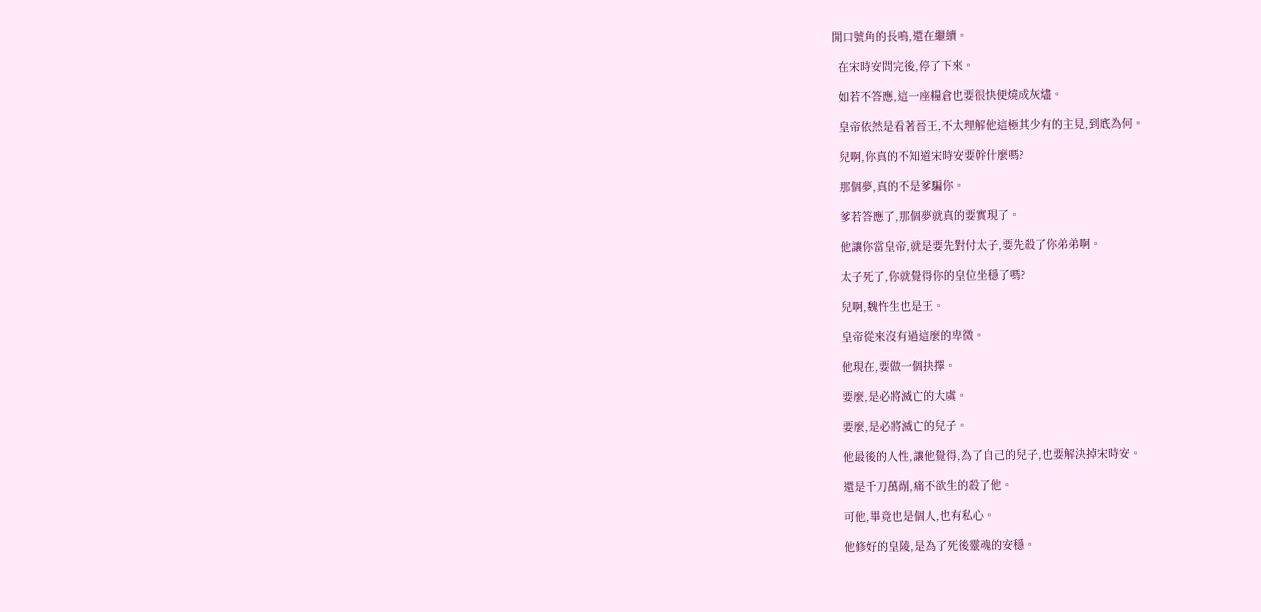開口號角的長鳴,還在繼續。

  在宋時安問完後,停了下來。

  如若不答應,這一座糧倉也要很快便燒成灰燼。

  皇帝依然是看著晉王,不太理解他這極其少有的主見,到底為何。

  兒啊,你真的不知道宋時安要幹什麼嗎?

  那個夢,真的不是爹騙你。

  爹若答應了,那個夢就真的要實現了。

  他讓你當皇帝,就是要先對付太子,要先殺了你弟弟啊。

  太子死了,你就覺得你的皇位坐穩了嗎?

  兒啊,魏忤生也是王。

  皇帝從來沒有過這麼的卑微。

  他現在,要做一個抉擇。

  要麼,是必將滅亡的大虞。

  要麼,是必將滅亡的兒子。

  他最後的人性,讓他覺得,為了自己的兒子,也要解決掉宋時安。

  還是千刀萬剮,痛不欲生的殺了他。

  可他,畢竟也是個人,也有私心。

  他修好的皇陵,是為了死後靈魂的安穩。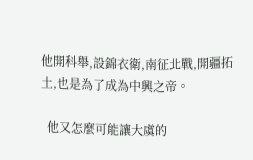他開科舉,設錦衣衛,南征北戰,開疆拓土,也是為了成為中興之帝。

  他又怎麼可能讓大虞的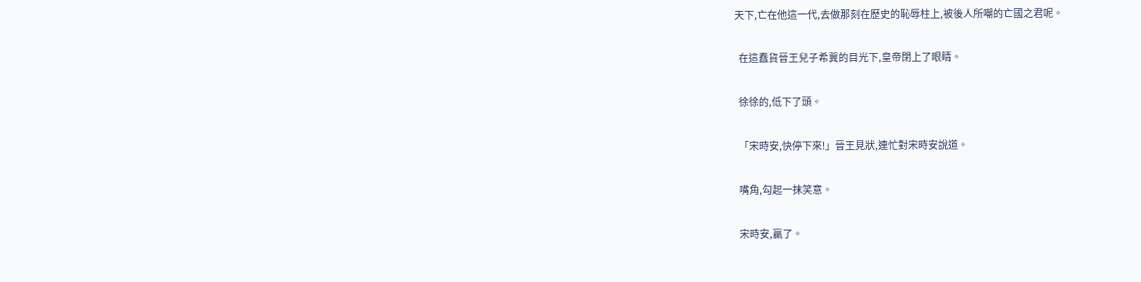天下,亡在他這一代,去做那刻在歷史的恥辱柱上,被後人所嘲的亡國之君呢。

  在這蠢貨晉王兒子希冀的目光下,皇帝閉上了眼睛。

  徐徐的,低下了頭。

  「宋時安,快停下來!」晉王見狀,連忙對宋時安說道。

  嘴角,勾起一抹笑意。

  宋時安,贏了。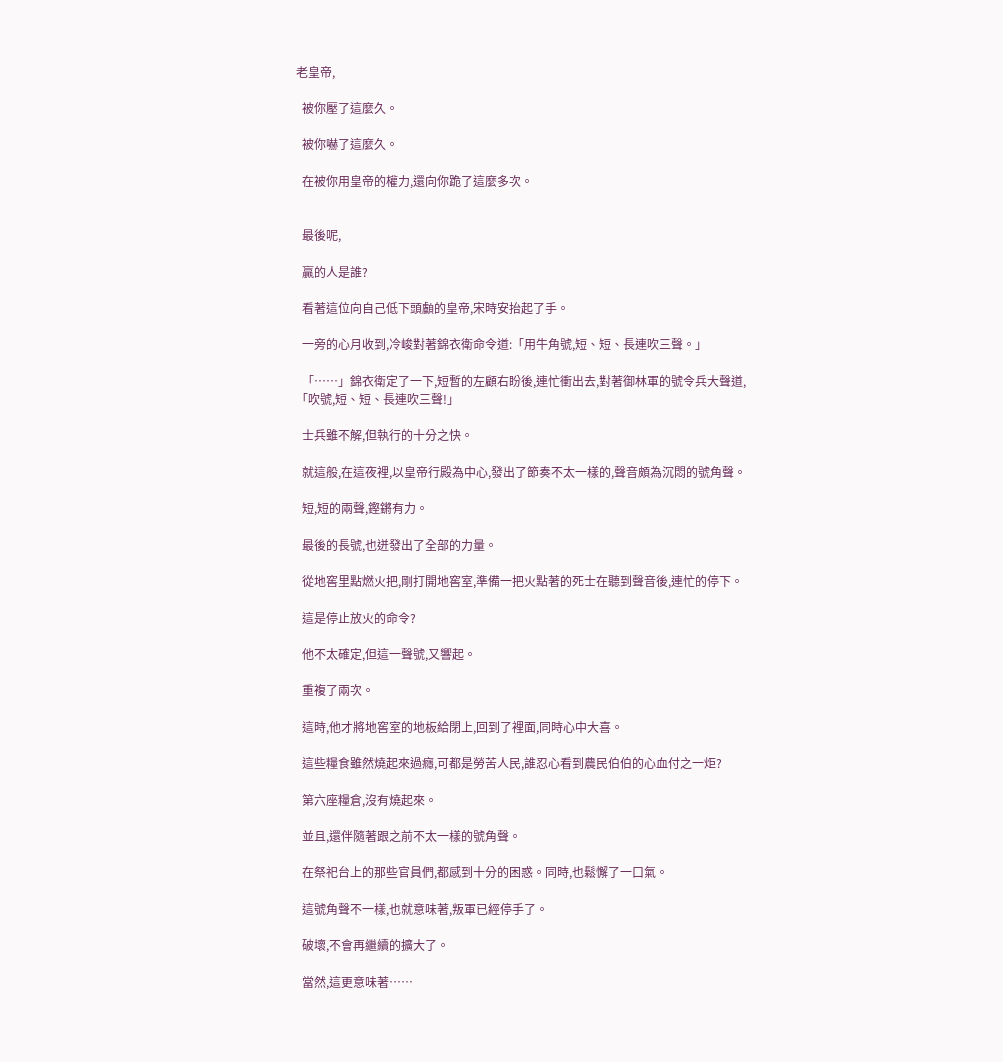老皇帝,

  被你壓了這麼久。

  被你嚇了這麼久。

  在被你用皇帝的權力,還向你跪了這麼多次。


  最後呢,

  贏的人是誰?

  看著這位向自己低下頭顱的皇帝,宋時安抬起了手。

  一旁的心月收到,冷峻對著錦衣衛命令道:「用牛角號,短、短、長連吹三聲。」

  「……」錦衣衛定了一下,短暫的左顧右盼後,連忙衝出去,對著御林軍的號令兵大聲道,「吹號,短、短、長連吹三聲!」

  士兵雖不解,但執行的十分之快。

  就這般,在這夜裡,以皇帝行殿為中心,發出了節奏不太一樣的,聲音頗為沉悶的號角聲。

  短,短的兩聲,鏗鏘有力。

  最後的長號,也迸發出了全部的力量。

  從地窖里點燃火把,剛打開地窖室,準備一把火點著的死士在聽到聲音後,連忙的停下。

  這是停止放火的命令?

  他不太確定,但這一聲號,又響起。

  重複了兩次。

  這時,他才將地窖室的地板給閉上,回到了裡面,同時心中大喜。

  這些糧食雖然燒起來過癮,可都是勞苦人民,誰忍心看到農民伯伯的心血付之一炬?

  第六座糧倉,沒有燒起來。

  並且,還伴隨著跟之前不太一樣的號角聲。

  在祭祀台上的那些官員們,都感到十分的困惑。同時,也鬆懈了一口氣。

  這號角聲不一樣,也就意味著,叛軍已經停手了。

  破壞,不會再繼續的擴大了。

  當然,這更意味著……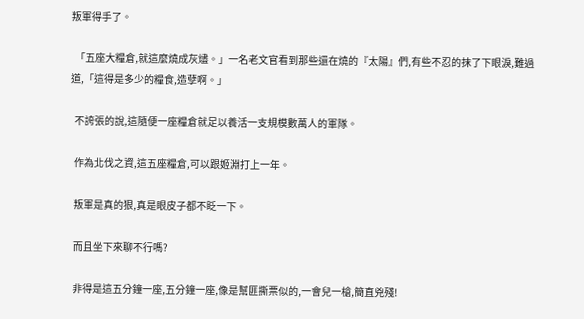叛軍得手了。

  「五座大糧倉,就這麼燒成灰燼。」一名老文官看到那些還在燒的『太陽』們,有些不忍的抹了下眼淚,難過道,「這得是多少的糧食,造孽啊。」

  不誇張的說,這隨便一座糧倉就足以養活一支規模數萬人的軍隊。

  作為北伐之資,這五座糧倉,可以跟姬淵打上一年。

  叛軍是真的狠,真是眼皮子都不眨一下。

  而且坐下來聊不行嗎?

  非得是這五分鐘一座,五分鐘一座,像是幫匪撕票似的,一會兒一槍,簡直兇殘!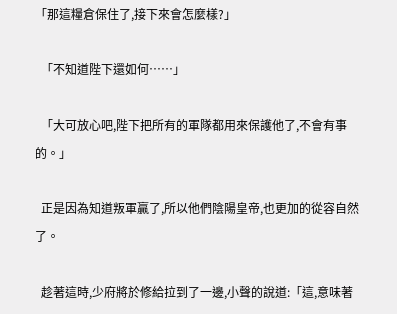「那這糧倉保住了,接下來會怎麼樣?」

  「不知道陛下還如何……」

  「大可放心吧,陛下把所有的軍隊都用來保護他了,不會有事的。」

  正是因為知道叛軍贏了,所以他們陰陽皇帝,也更加的從容自然了。

  趁著這時,少府將於修給拉到了一邊,小聲的說道:「這,意味著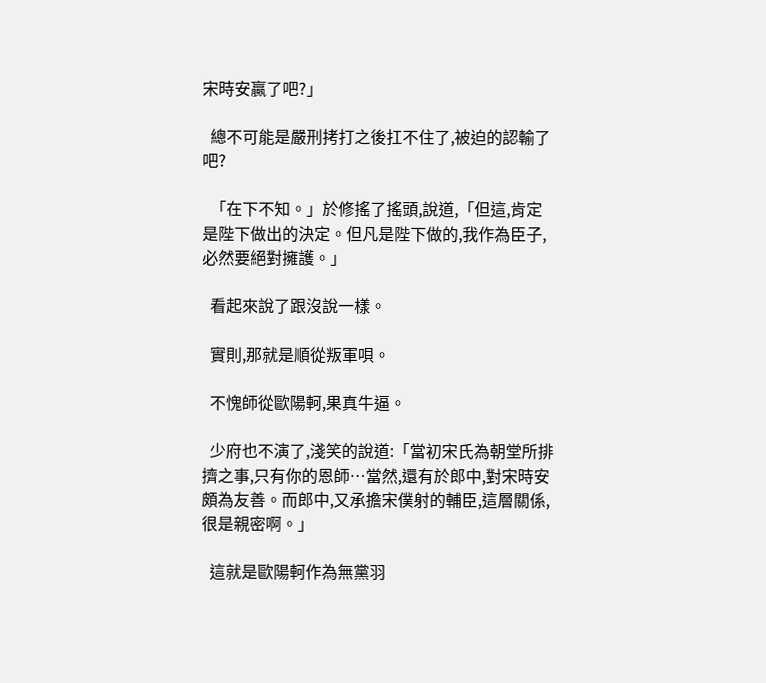宋時安贏了吧?」

  總不可能是嚴刑拷打之後扛不住了,被迫的認輸了吧?

  「在下不知。」於修搖了搖頭,說道,「但這,肯定是陛下做出的決定。但凡是陛下做的,我作為臣子,必然要絕對擁護。」

  看起來說了跟沒說一樣。

  實則,那就是順從叛軍唄。

  不愧師從歐陽軻,果真牛逼。

  少府也不演了,淺笑的說道:「當初宋氏為朝堂所排擠之事,只有你的恩師…當然,還有於郎中,對宋時安頗為友善。而郎中,又承擔宋僕射的輔臣,這層關係,很是親密啊。」

  這就是歐陽軻作為無黨羽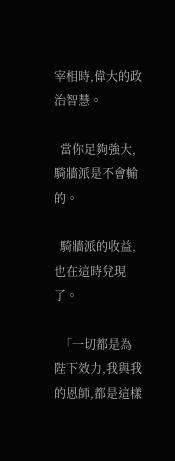宰相時,偉大的政治智慧。

  當你足夠強大,騎牆派是不會輸的。

  騎牆派的收益,也在這時兌現了。

  「一切都是為陛下效力,我與我的恩師,都是這樣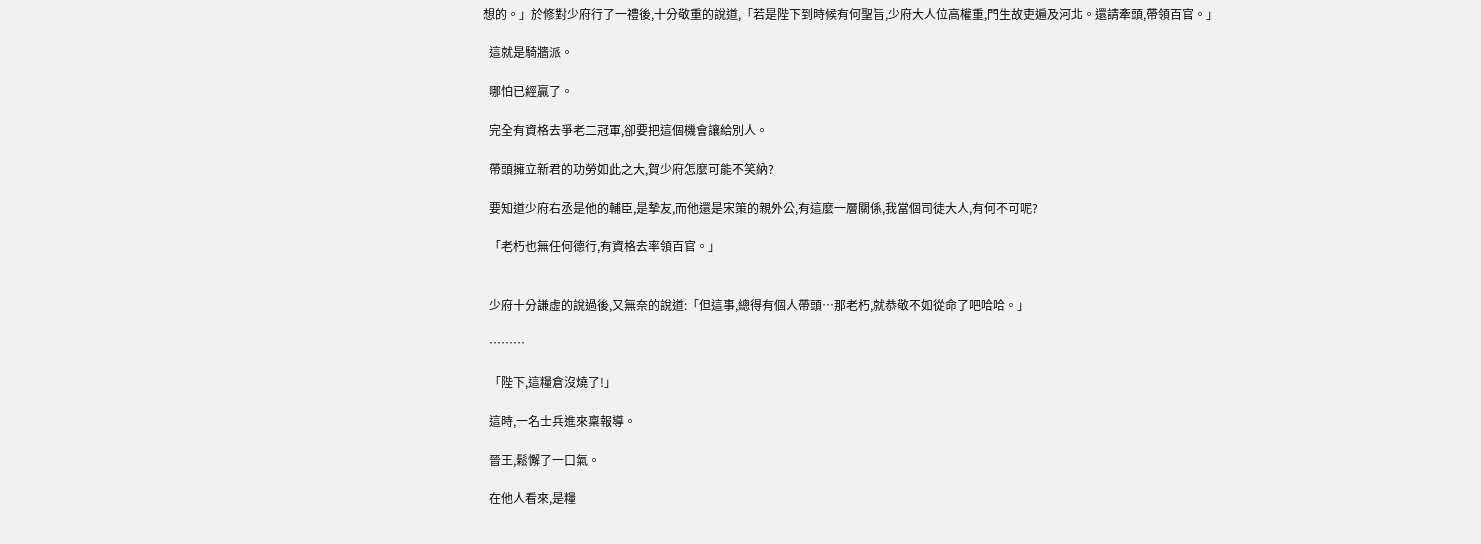想的。」於修對少府行了一禮後,十分敬重的說道,「若是陛下到時候有何聖旨,少府大人位高權重,門生故吏遍及河北。還請牽頭,帶領百官。」

  這就是騎牆派。

  哪怕已經贏了。

  完全有資格去爭老二冠軍,卻要把這個機會讓給別人。

  帶頭擁立新君的功勞如此之大,賀少府怎麼可能不笑納?

  要知道少府右丞是他的輔臣,是摯友,而他還是宋策的親外公,有這麼一層關係,我當個司徒大人,有何不可呢?

  「老朽也無任何德行,有資格去率領百官。」


  少府十分謙虛的說過後,又無奈的說道:「但這事,總得有個人帶頭…那老朽,就恭敬不如從命了吧哈哈。」

  ………

  「陛下,這糧倉沒燒了!」

  這時,一名士兵進來稟報導。

  晉王,鬆懈了一口氣。

  在他人看來,是糧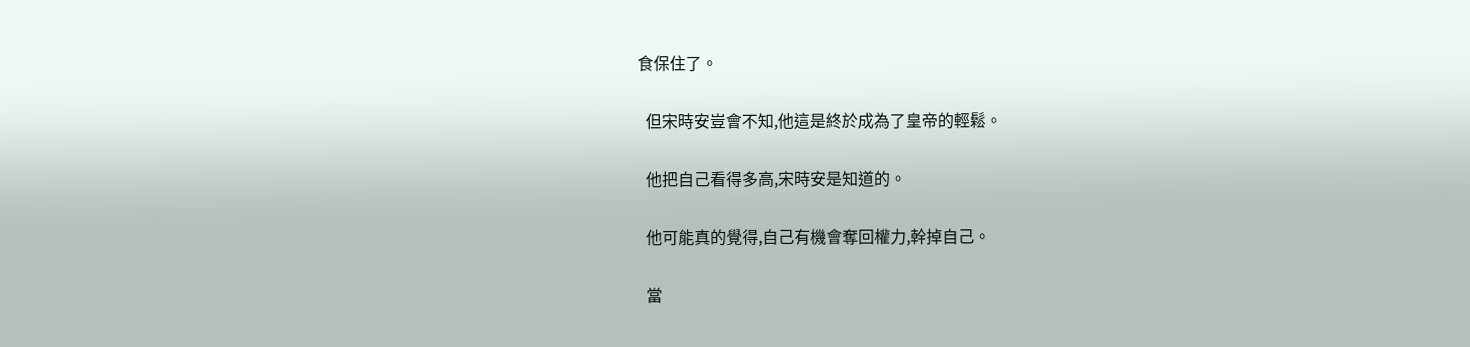食保住了。

  但宋時安豈會不知,他這是終於成為了皇帝的輕鬆。

  他把自己看得多高,宋時安是知道的。

  他可能真的覺得,自己有機會奪回權力,幹掉自己。

  當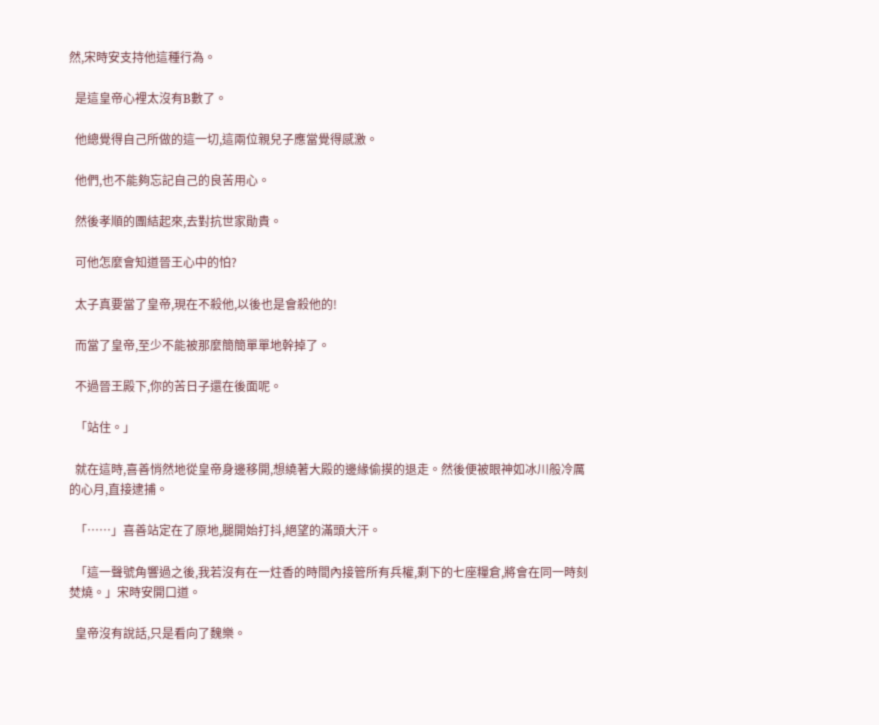然,宋時安支持他這種行為。

  是這皇帝心裡太沒有B數了。

  他總覺得自己所做的這一切,這兩位親兒子應當覺得感激。

  他們,也不能夠忘記自己的良苦用心。

  然後孝順的團結起來,去對抗世家勛貴。

  可他怎麼會知道晉王心中的怕?

  太子真要當了皇帝,現在不殺他,以後也是會殺他的!

  而當了皇帝,至少不能被那麼簡簡單單地幹掉了。

  不過晉王殿下,你的苦日子還在後面呢。

  「站住。」

  就在這時,喜善悄然地從皇帝身邊移開,想繞著大殿的邊緣偷摸的退走。然後便被眼神如冰川般冷厲的心月,直接逮捕。

  「……」喜善站定在了原地,腿開始打抖,絕望的滿頭大汗。

  「這一聲號角響過之後,我若沒有在一炷香的時間內接管所有兵權,剩下的七座糧倉,將會在同一時刻焚燒。」宋時安開口道。

  皇帝沒有說話,只是看向了魏樂。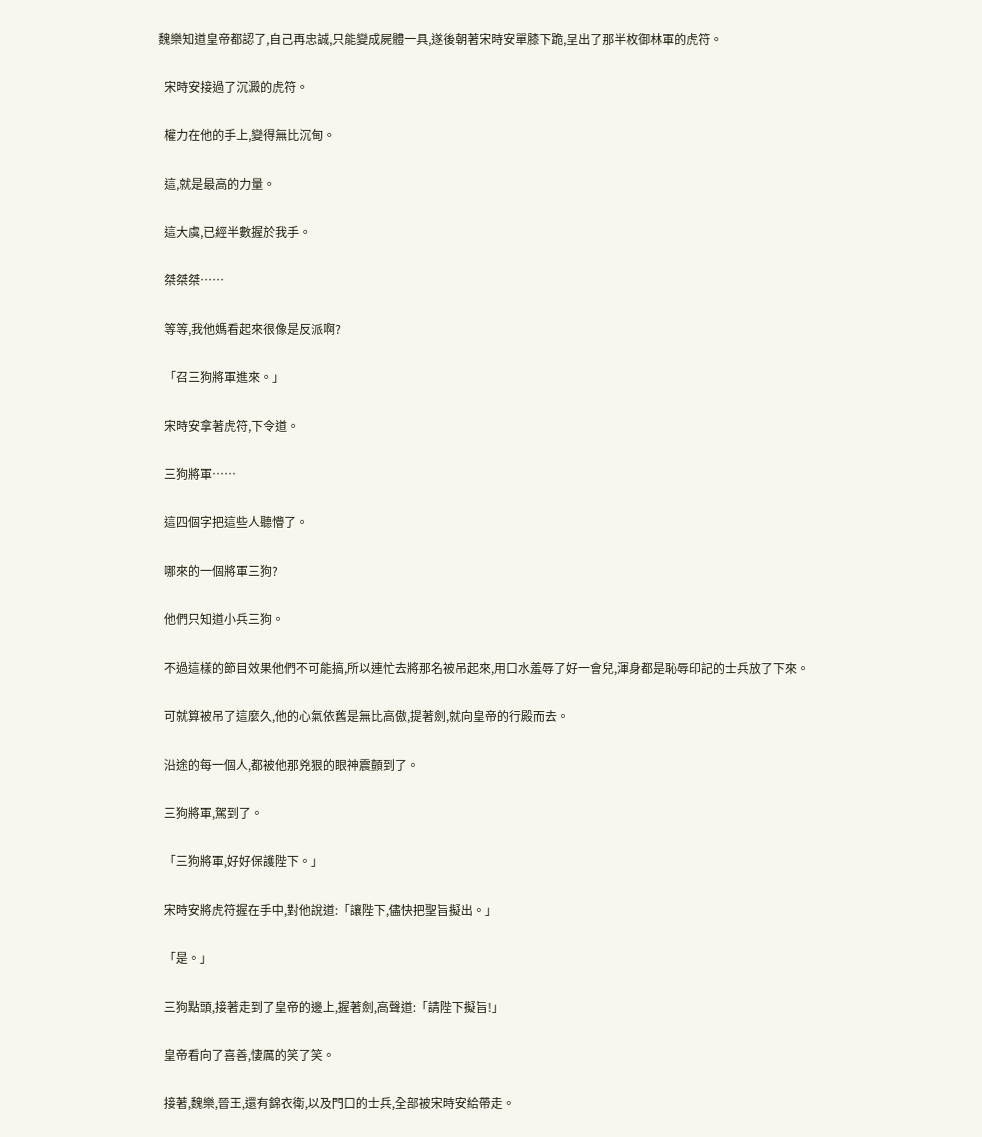魏樂知道皇帝都認了,自己再忠誠,只能變成屍體一具,遂後朝著宋時安單膝下跪,呈出了那半枚御林軍的虎符。

  宋時安接過了沉澱的虎符。

  權力在他的手上,變得無比沉甸。

  這,就是最高的力量。

  這大虞,已經半數握於我手。

  桀桀桀……

  等等,我他媽看起來很像是反派啊?

  「召三狗將軍進來。」

  宋時安拿著虎符,下令道。

  三狗將軍……

  這四個字把這些人聽懵了。

  哪來的一個將軍三狗?

  他們只知道小兵三狗。

  不過這樣的節目效果他們不可能搞,所以連忙去將那名被吊起來,用口水羞辱了好一會兒,渾身都是恥辱印記的士兵放了下來。

  可就算被吊了這麼久,他的心氣依舊是無比高傲,提著劍,就向皇帝的行殿而去。

  沿途的每一個人,都被他那兇狠的眼神震顫到了。

  三狗將軍,駕到了。

  「三狗將軍,好好保護陛下。」

  宋時安將虎符握在手中,對他說道:「讓陛下,儘快把聖旨擬出。」

  「是。」

  三狗點頭,接著走到了皇帝的邊上,握著劍,高聲道:「請陛下擬旨!」

  皇帝看向了喜善,悽厲的笑了笑。

  接著,魏樂,晉王,還有錦衣衛,以及門口的士兵,全部被宋時安給帶走。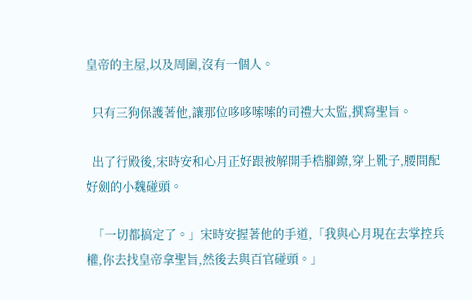皇帝的主屋,以及周圍,沒有一個人。

  只有三狗保護著他,讓那位哆哆嗦嗦的司禮大太監,撰寫聖旨。

  出了行殿後,宋時安和心月正好跟被解開手梏腳鐐,穿上靴子,腰間配好劍的小魏碰頭。

  「一切都搞定了。」宋時安握著他的手道,「我與心月現在去掌控兵權,你去找皇帝拿聖旨,然後去與百官碰頭。」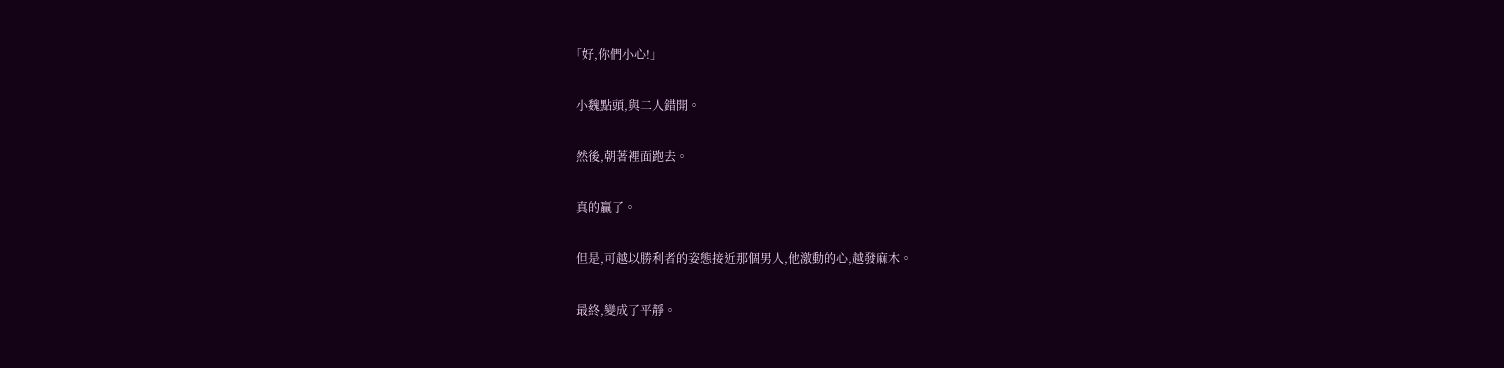「好,你們小心!」

  小魏點頭,與二人錯開。

  然後,朝著裡面跑去。

  真的贏了。

  但是,可越以勝利者的姿態接近那個男人,他激動的心,越發麻木。

  最終,變成了平靜。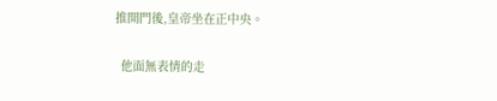推開門後,皇帝坐在正中央。

  他面無表情的走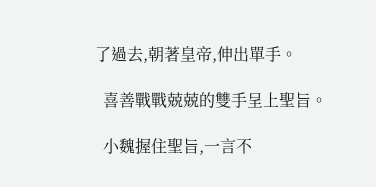了過去,朝著皇帝,伸出單手。

  喜善戰戰兢兢的雙手呈上聖旨。

  小魏握住聖旨,一言不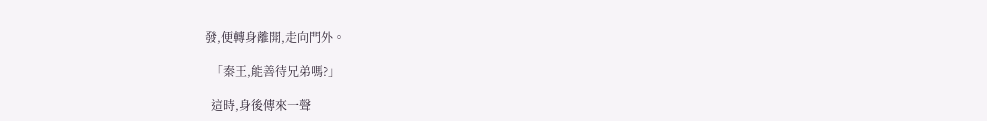發,便轉身離開,走向門外。

  「秦王,能善待兄弟嗎?」

  這時,身後傳來一聲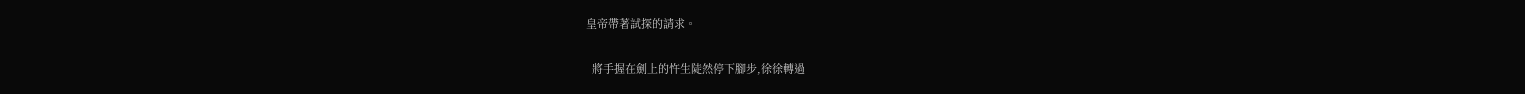皇帝帶著試探的請求。

  將手握在劍上的忤生陡然停下腳步,徐徐轉過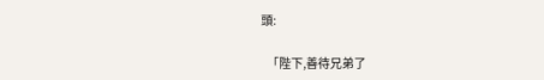頭:

  「陛下,善待兄弟了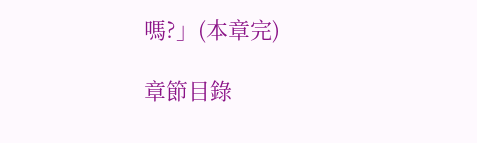嗎?」(本章完)

章節目錄